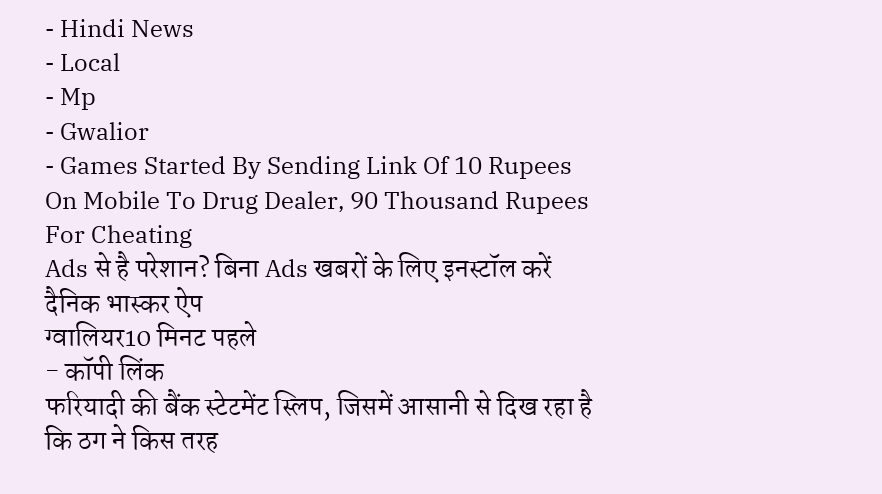- Hindi News
- Local
- Mp
- Gwalior
- Games Started By Sending Link Of 10 Rupees On Mobile To Drug Dealer, 90 Thousand Rupees For Cheating
Ads से है परेशान? बिना Ads खबरों के लिए इनस्टॉल करें दैनिक भास्कर ऐप
ग्वालियर10 मिनट पहले
- कॉपी लिंक
फरियादी की बैंक स्टेटमेंट स्लिप, जिसमें आसानी से दिख रहा है कि ठग ने किस तरह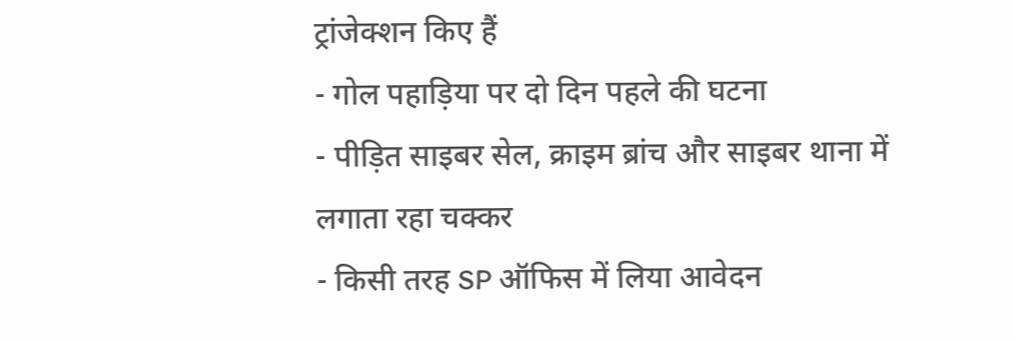ट्रांजेक्शन किए हैं
- गोल पहाड़िया पर दो दिन पहले की घटना
- पीड़ित साइबर सेल, क्राइम ब्रांच और साइबर थाना में लगाता रहा चक्कर
- किसी तरह SP ऑफिस में लिया आवेदन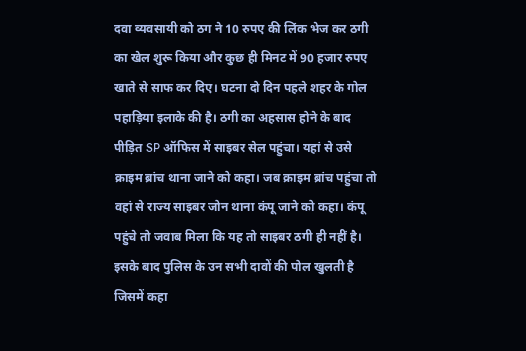दवा व्यवसायी को ठग ने 10 रुपए की लिंक भेज कर ठगी का खेल शुरू किया और कुछ ही मिनट में 90 हजार रुपए खाते से साफ कर दिए। घटना दो दिन पहले शहर के गोल पहाड़िया इलाके की है। ठगी का अहसास होने के बाद पीड़ित SP ऑफिस में साइबर सेल पहुंचा। यहां से उसे क्राइम ब्रांच थाना जाने को कहा। जब क्राइम ब्रांच पहुंचा तो वहां से राज्य साइबर जोन थाना कंपू जाने को कहा। कंपू पहुंचे तो जवाब मिला कि यह तो साइबर ठगी ही नहीं है। इसके बाद पुलिस के उन सभी दावों की पोल खुलती है जिसमें कहा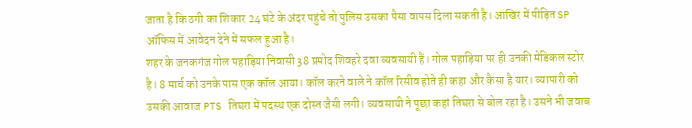जाता है कि ठगी का शिकार 24 घंटे के अंदर पहुंचे तो पुलिस उसका पैसा वापस दिला सकती है। आखिर में पीड़ित SP ऑफिस में आवेदन देने में सफल हुआ है।
शहर के जनकगंज गोल पहाड़िया निवासी 38 प्रमोद शिवहरे दवा व्यवसायी हैं। गोल पहाड़िया पर ही उनकी मेडिकल स्टोर है। 8 मार्च को उनके पास एक कॉल आया। कॉल करने वाले ने कॉल रिसीव होते ही कहा और कैसा है यार। व्यापारी को उसकी आवाज PTS तिघरा में पदस्थ एक दोस्त जैसी लगी। व्यवसायी ने पूछा कहां तिघरा से बोल रहा है। उसने भी जवाब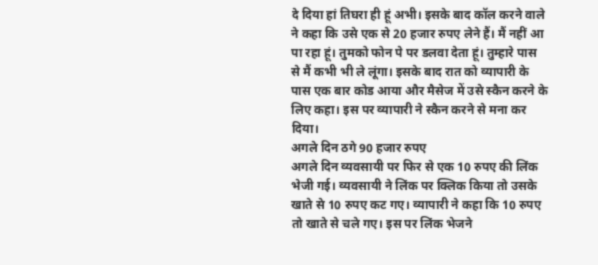दे दिया हां तिघरा ही हूं अभी। इसके बाद कॉल करने वाले ने कहा कि उसे एक से 20 हजार रुपए लेने हैं। मैं नहीं आ पा रहा हूं। तुमको फोन पे पर डलवा देता हूं। तुम्हारे पास से मैं कभी भी ले लूंगा। इसके बाद रात को व्यापारी के पास एक बार कोड आया और मैसेज में उसे स्कैन करने के लिए कहा। इस पर व्यापारी ने स्कैन करने से मना कर दिया।
अगले दिन ठगे 90 हजार रुपए
अगले दिन व्यवसायी पर फिर से एक 10 रुपए की लिंक भेजी गई। व्यवसायी ने लिंक पर क्लिक किया तो उसके खाते से 10 रुपए कट गए। व्यापारी ने कहा कि 10 रुपए तो खाते से चले गए। इस पर लिंक भेजने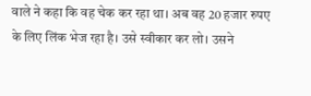वाले ने कहा कि वह चेक कर रहा था। अब वह 20 हजार रुपए के लिए लिंक भेज रहा है। उसे स्वीकार कर लो। उसने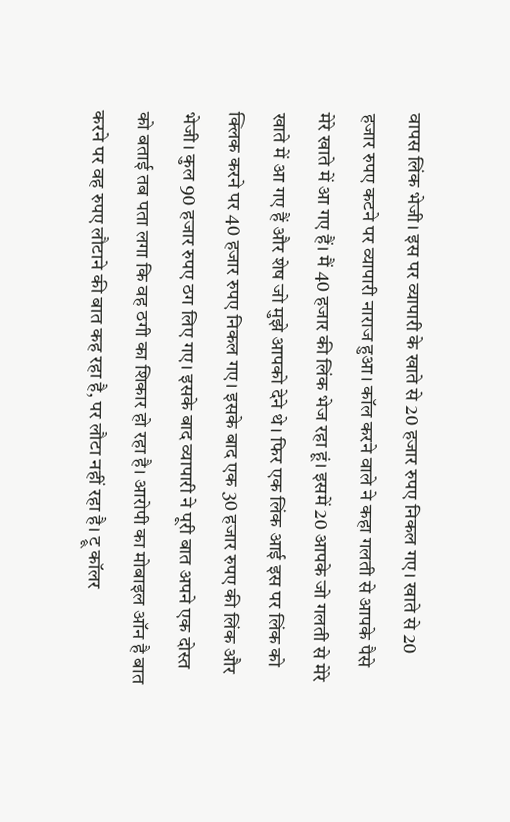वापस लिंक भेजी। इस पर व्यापारी के खाते से 20 हजार रुपए निकल गए। खाते से 20 हजार रुपए कटने पर व्यापारी नाराज हुआ। कॉल करने वाले ने कहा गलती से आपके पैसे मेरे खाते में आ गए हैं। मैं 40 हजार की लिंक भेज रहा हूं। इसमें 20 आपके जो गलती से मेरे खाते में आ गए हैं और शेष जो मुझे आपको देने थे। फिर एक लिंक आई इस पर लिंक को क्लिक करने पर 40 हजार रुपए निकल गए। इसके बाद एक 30 हजार रुपए की लिंक और भेजी। कुल 90 हजार रुपए ठग लिए गए। इसके बाद व्यापारी ने पूरी बात अपने एक दोस्त को बताई तब पता लगा कि वह ठगी का शिकार हो रहा है। आरोपी का मोबाइल ऑन है बात करने पर वह रुपए लौटाने की बात कह रहा है, पर लौटा नहीं रहा है। ट्रू कॉलर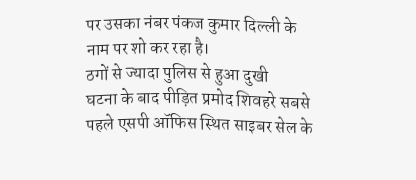पर उसका नंबर पंकज कुमार दिल्ली के नाम पर शो कर रहा है।
ठगों से ज्यादा पुलिस से हुआ दुखी
घटना के बाद पीड़ित प्रमोद शिवहरे सबसे पहले एसपी ऑफिस स्थित साइबर सेल के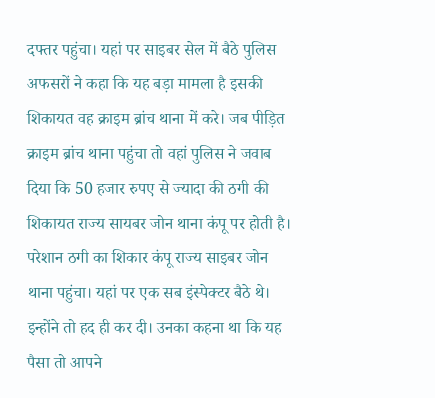दफ्तर पहुंचा। यहां पर साइबर सेल में बैठे पुलिस अफसरों ने कहा कि यह बड़ा मामला है इसकी शिकायत वह क्राइम ब्रांच थाना में करे। जब पीड़ित क्राइम ब्रांच थाना पहुंचा तो वहां पुलिस ने जवाब दिया कि 50 हजार रुपए से ज्यादा की ठगी की शिकायत राज्य सायबर जोन थाना कंपू पर होती है। परेशान ठगी का शिकार कंपू राज्य साइबर जोन थाना पहुंचा। यहां पर एक सब इंस्पेक्टर बैठे थे। इन्होंने तो हद ही कर दी। उनका कहना था कि यह पैसा तो आपने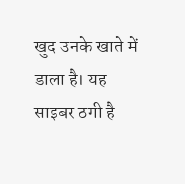खुद उनके खाते में डाला है। यह साइबर ठगी है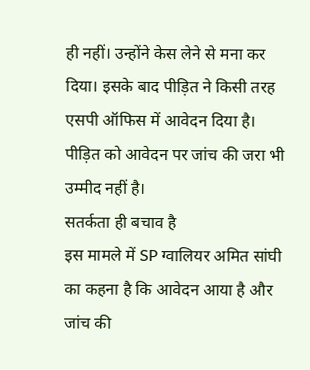ही नहीं। उन्होंने केस लेने से मना कर दिया। इसके बाद पीड़ित ने किसी तरह एसपी ऑफिस में आवेदन दिया है। पीड़ित को आवेदन पर जांच की जरा भी उम्मीद नहीं है।
सतर्कता ही बचाव है
इस मामले में SP ग्वालियर अमित सांघी का कहना है कि आवेदन आया है और जांच की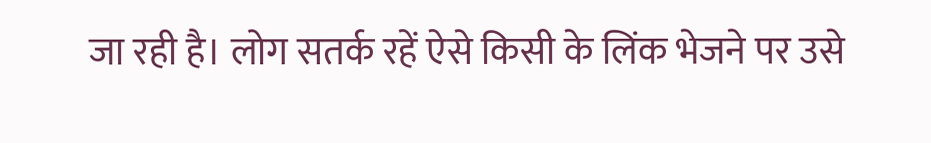जा रही है। लोग सतर्क रहें ऐसे किसी के लिंक भेजने पर उसे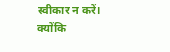स्वीकार न करें। क्योंकि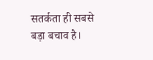सतर्कता ही सबसे बड़ा बचाव है।